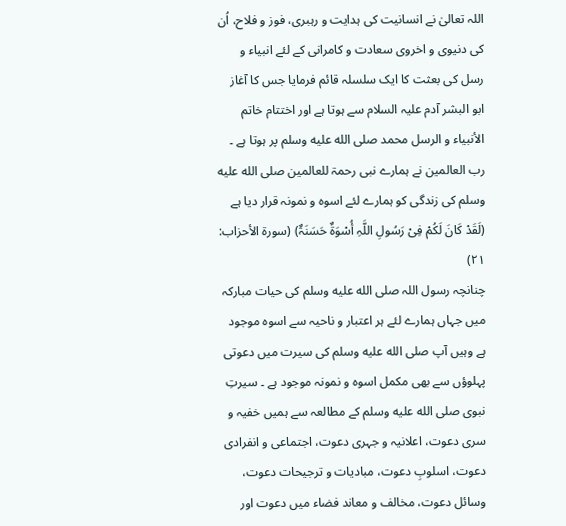اللہ تعالیٰ نے انسانیت کی ہدایت و رہبری، فوز و فلاح، اُن کی دنیوی و اخروی سعادت و کامرانی کے لئے انبیاء و رسل کی بعثت کا ایک سلسلہ قائم فرمایا جس کا آغاز ابو البشر آدم علیہ السلام سے ہوتا ہے اور اختتام خاتم الأنبیاء و الرسل محمد صلى الله عليه وسلم پر ہوتا ہے ۔ رب العالمین نے ہمارے نبی رحمۃ للعالمین صلى الله عليه وسلم کی زندگی کو ہمارے لئے اسوہ و نمونہ قرار دیا ہے
(لَقَدْ کَانَ لَکُمْ فِیْ رَسُولِ اللَّہِ أُسْوَۃٌ حَسَنَۃٌ) (سورۃ الأحزاب: ۲۱)
چنانچہ رسول اللہ صلى الله عليه وسلم کی حیات مبارکہ میں جہاں ہمارے لئے ہر اعتبار و ناحیہ سے اسوہ موجود ہے وہیں آپ صلى الله عليه وسلم کی سیرت میں دعوتی پہلوؤں سے بھی مکمل اسوہ و نمونہ موجود ہے ۔ سیرتِ نبوی صلى الله عليه وسلم کے مطالعہ سے ہمیں خفیہ و سری دعوت، اعلانیہ و جہری دعوت، اجتماعی و انفرادی دعوت، اسلوبِ دعوت، مبادیات و ترجیحات دعوت، وسائل دعوت، مخالف و معاند فضاء میں دعوت اور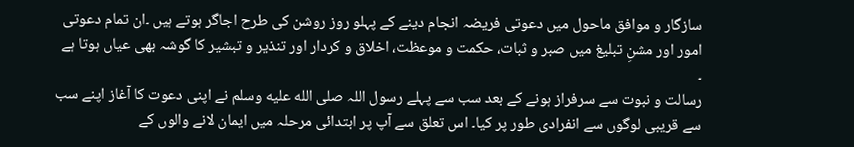سازگار و موافق ماحول میں دعوتی فریضہ انجام دینے کے پہلو روز روشن کی طرح اجاگر ہوتے ہیں ۔ان تمام دعوتی امور اور مشنِ تبلیغ میں صبر و ثبات، حکمت و موعظت، اخلاق و کردار اور تنذیر و تبشیر کا گوشہ بھی عیاں ہوتا ہے ۔
رسالت و نبوت سے سرفراز ہونے کے بعد سب سے پہلے رسول اللہ صلى الله عليه وسلم نے اپنی دعوت کا آغاز اپنے سب سے قریبی لوگوں سے انفرادی طور پر کیا۔ اس تعلق سے آپ پر ابتدائی مرحلہ میں ایمان لانے والوں کے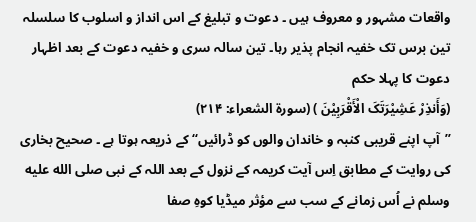واقعات مشہور و معروف ہیں ۔ دعوت و تبلیغ کے اس انداز و اسلوب کا سلسلہ تین برس تک خفیہ انجام پذیر رہا۔ تین سالہ سری و خفیہ دعوت کے بعد اظہار دعوت کا پہلا حکم
(وَأَنذِرْ عَشِیْرَتَکَ الْأَقْرَبِیْنَ ) (سورۃ الشعراء: ۲۱۴)
’’آپ اپنے قریبی کنبہ و خاندان والوں کو ڈرائیں‘‘ کے ذریعہ ہوتا ہے ۔ صحیح بخاری کی روایت کے مطابق اِس آیت کریمہ کے نزول کے بعد اللہ کے نبی صلى الله عليه وسلم نے اُس زمانے کے سب سے مؤثر میڈیا کوہِ صفا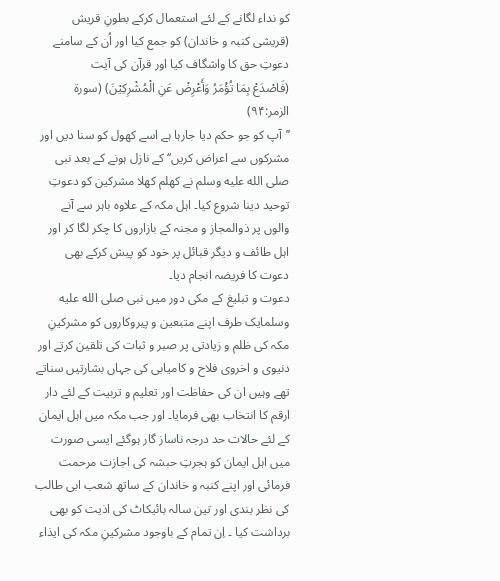کو نداء لگانے کے لئے استعمال کرکے بطونِ قریش (قریشی کنبہ و خاندان) کو جمع کیا اور اُن کے سامنے دعوتِ حق کا واشگاف کیا اور قرآن کی آیت
(فَاصْدَعْ بِمَا تُؤْمَرُ وَأَعْرِضْ عَنِ الْمُشْرِکِیْنَ) (سورۃ الزمر:۹۴)
’’آپ کو جو حکم دیا جارہا ہے اسے کھول کو سنا دیں اور مشرکوں سے اعراض کریں‘‘ کے نازل ہونے کے بعد نبی صلى الله عليه وسلم نے کھلم کھلا مشرکین کو دعوتِ توحید دینا شروع کیا۔ اہل مکہ کے علاوہ باہر سے آنے والوں پر ذوالمجاز و مجنہ کے بازاروں کا چکر لگا کر اور اہل طائف و دیگر قبائل پر خود کو پیش کرکے بھی دعوت کا فریضہ انجام دیا۔
دعوت و تبلیغ کے مکی دور میں نبی صلى الله عليه وسلمایک طرف اپنے متبعین و پیروکاروں کو مشرکینِ مکہ کی ظلم و زیادتی پر صبر و ثبات کی تلقین کرتے اور دنیوی و اخروی فلاح و کامیابی کی جہاں بشارتیں سناتے تھے وہیں ان کی حفاظت اور تعلیم و تربیت کے لئے دار ارقم کا انتخاب بھی فرمایا۔ اور جب مکہ میں اہل ایمان کے لئے حالات حد درجہ ناساز گار ہوگئے ایسی صورت میں اہل ایمان کو ہجرتِ حبشہ کی اجازت مرحمت فرمائی اور اپنے کنبہ و خاندان کے ساتھ شعب ابی طالب کی نظر بندی اور تین سالہ بائیکاٹ کی اذیت کو بھی برداشت کیا ۔ اِن تمام کے باوجود مشرکینِ مکہ کی ایذاء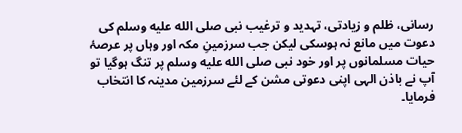رسانی، ظلم و زیادتی، تہدید و ترغیب نبی صلى الله عليه وسلم کی دعوت میں مانع نہ ہوسکی لیکن جب سرزمینِ مکہ اور وہاں پر عرصۂ حیات مسلمانوں پر اور خود نبی صلى الله عليه وسلم پر تنگ ہوگیا تو آپ نے باذن الہی اپنی دعوتی مشن کے لئے سرزمین مدینہ کا انتخاب فرمایا۔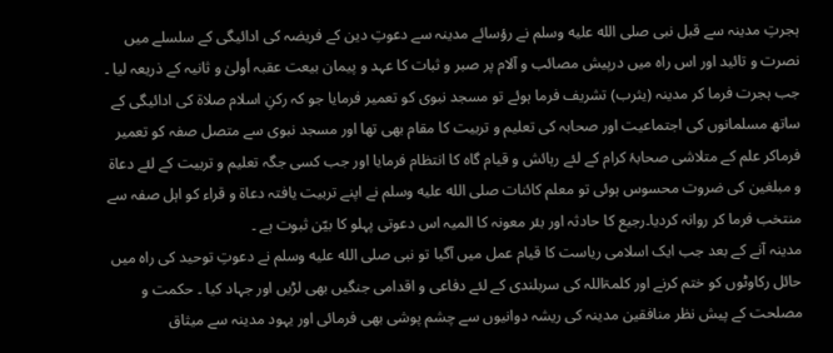ہجرتِ مدینہ سے قبل نبی صلى الله عليه وسلم نے رؤسائے مدینہ سے دعوتِ دین کے فریضہ کی ادائیگی کے سلسلے میں نصرت و تائید اور اس راہ میں درپیش مصائب و آلام پر صبر و ثبات کا عہد و پیمان بیعت عقبہ أولیٰ و ثانیہ کے ذریعہ لیا ۔ جب ہجرت فرما کر مدینہ (یثرب) تشریف فرما ہوئے تو مسجد نبوی کو تعمیر فرمایا جو کہ رکنِ اسلام صلاۃ کی ادائیگی کے ساتھ مسلمانوں کی اجتماعیت اور صحابہ کی تعلیم و تربیت کا مقام بھی تھا اور مسجد نبوی سے متصل صفہ کو تعمیر فرماکر علم کے متلاشی صحابۂ کرام کے لئے رہائش و قیام گاہ کا انتظام فرمایا اور جب کسی جگہ تعلیم و تربیت کے لئے دعاۃ و مبلغین کی ضروت محسوس ہوئی تو معلم کائنات صلى الله عليه وسلم نے اپنے تربیت یافتہ دعاۃ و قراء کو اہل صفہ سے منتخب فرما کر روانہ کردیا۔رجیع کا حادثہ اور بئر معونہ کا المیہ اس دعوتی پہلو کا بیّن ثبوت ہے ۔
مدینہ آنے کے بعد جب ایک اسلامی ریاست کا قیام عمل میں آگیا تو نبی صلى الله عليه وسلم نے دعوتِ توحید کی راہ میں حائل رکاوٹوں کو ختم کرنے اور کلمۃاللہ کی سربلندی کے لئے دفاعی و اقدامی جنگیں بھی لڑیں اور جہاد کیا ۔ حکمت و مصلحت کے پیش نظر منافقین مدینہ کی ریشہ دوانیوں سے چشم پوشی بھی فرمائی اور یہود مدینہ سے میثاق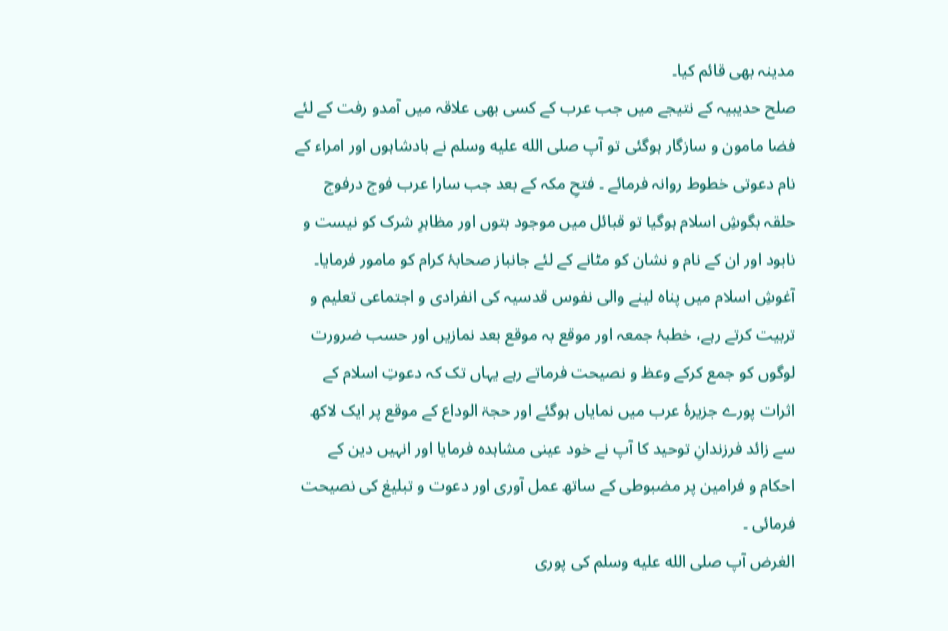مدینہ بھی قائم کیا۔
صلح حدیبیہ کے نتیجے میں جب عرب کے کسی بھی علاقہ میں آمدو رفت کے لئے فضا مامون و سازگار ہوگئی تو آپ صلى الله عليه وسلم نے بادشاہوں اور امراء کے نام دعوتی خطوط روانہ فرمائے ۔ فتحِ مکہ کے بعد جب سارا عرب فوج درفوج حلقہ بگوشِ اسلام ہوگیا تو قبائل میں موجود بتوں اور مظاہرِ شرک کو نیست و نابود اور ان کے نام و نشان کو مٹانے کے لئے جانباز صحابۂ کرام کو مامور فرمایا۔ آغوشِ اسلام میں پناہ لینے والی نفوس قدسیہ کی انفرادی و اجتماعی تعلیم و تربیت کرتے رہے، خطبۂ جمعہ اور موقع بہ موقع بعد نمازیں اور حسب ضرورت لوگوں کو جمع کرکے وعظ و نصیحت فرماتے رہے یہاں تک کہ دعوتِ اسلام کے اثرات پورے جزیرۂ عرب میں نمایاں ہوگئے اور حجۃ الوداع کے موقع پر ایک لاکھ سے زائد فرزندانِ توحید کا آپ نے خود عینی مشاہدہ فرمایا اور انہیں دین کے احکام و فرامین پر مضبوطی کے ساتھ عمل آوری اور دعوت و تبلیغ کی نصیحت فرمائی ۔
الغرض آپ صلى الله عليه وسلم کی پوری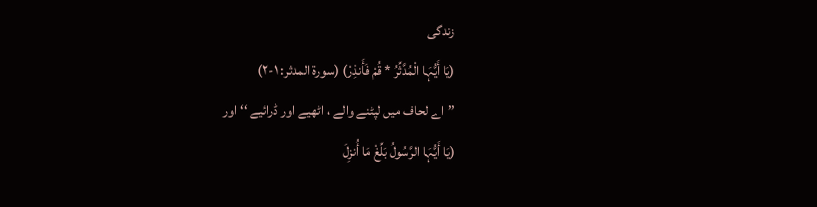زندگی
(یَا أَیُّہَا الْمُدَّثِّرُ * قُمْ فَأَنذِرْ) (سورۃ المدثر: ۱-۲)
’’اے لحاف میں لپٹنے والے ، اٹھیے اور ڈرائیے ‘‘ اور
(یَا أَیُّہَا الرَّسُولُ بَلِّغْ مَا أُنزِلَ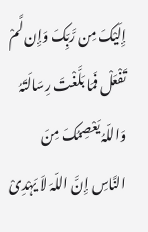إِلَیْکَ مِن رَّبِّکَ وَإِن لَّمْ تَفْعَلْ فَمَا بَلَّغْتَ رِسَالَتَہُ وَاللّہُ یَعْصِمُکَ مِنَ النَّاسِ إِنَّ اللّہَ لاَ یَہْدِیْ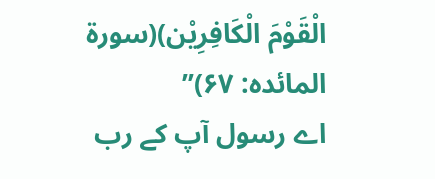الْقَوْمَ الْکَافِرِیْن)(سورۃ المائدہ: ۶۷)’’
اے رسول آپ کے رب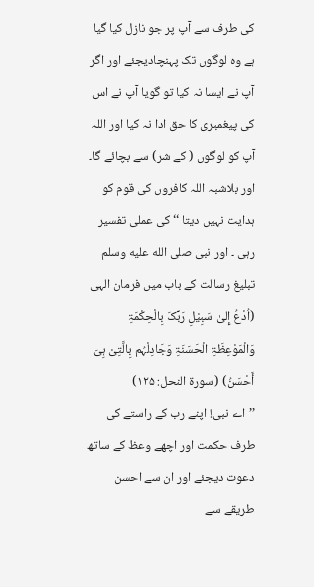کی طرف سے آپ پر جو نازل کیا گیا ہے وہ لوگوں تک پہنچادیجئے اور اگر آپ نے ایسا نہ کیا تو گویا آپ نے اس کی پیغمبری کا حق ادا نہ کیا اور اللہ آپ کو لوگوں ( کے شر) سے بچائے گا۔ اور بلاشبہ اللہ کافروں کی قوم کو ہدایت نہیں دیتا ‘‘ کی عملی تفسیر رہی ۔ اور نبی صلى الله عليه وسلم تبلیغ رسالت کے باب میں فرمان الہی
(اُدْعُ إِلیٰ سَبِیْلِ رَبِّکَ بِالْحِکْمَۃِ وَالْمَوْعِظَۃِ الْحَسَنَۃِ وَجَادِلْہُم بِالَّتِیْ ہِیَ أَحْسَنُ) (سورۃ النحل: ۱۲۵)
’’اے نبی! اپنے رب کے راستے کی طرف حکمت اور اچھے وعظ کے ساتھ دعوت دیجئے اور ان سے احسن طریقے سے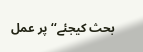بحث کیجئے‘‘ پر عمل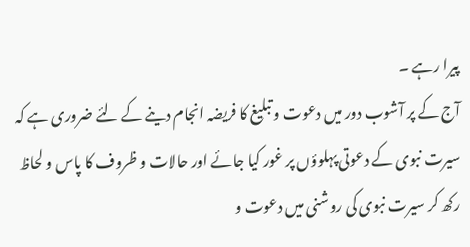پیرا رہے ۔
آج کے پر آشوب دور میں دعوت و تبلیغ کا فریضہ انجام دینے کے لئے ضروری ہے کہ سیرت نبوی کے دعوتی پہلوؤں پر غور کیا جائے اور حالات و ظروف کا پاس و لحاظ رکھ کر سیرت نبوی کی روشنی میں دعوت و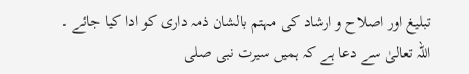تبلیغ اور اصلاح و ارشاد کی مہتم بالشان ذمہ داری کو ادا کیا جائے ۔
اللہ تعالیٰ سے دعا ہے کہ ہمیں سیرت نبی صلى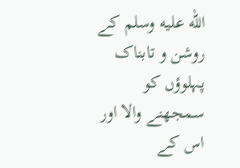الله عليه وسلم کے روشن و تابناک پہلوؤں کو سمجھنے والا اور اس کے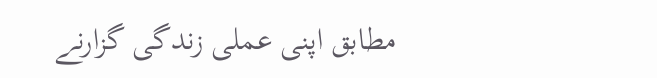مطابق اپنی عملی زندگی گزارنے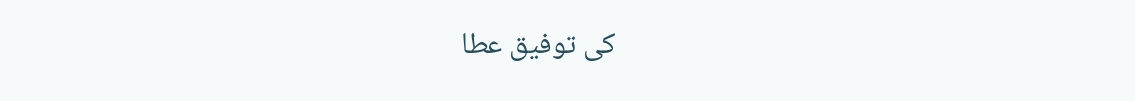کی توفیق عطا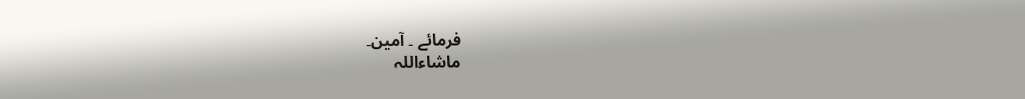فرمائے ۔ آمین۔
ماشاءاللہ